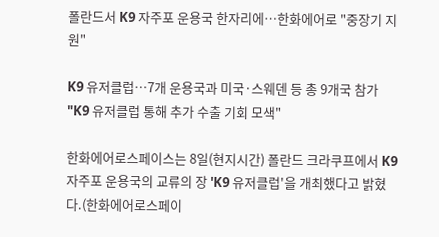폴란드서 K9 자주포 운용국 한자리에…한화에어로 "중장기 지원"

K9 유저클럽…7개 운용국과 미국·스웨덴 등 총 9개국 참가
"K9 유저클럽 통해 추가 수출 기회 모색"

한화에어로스페이스는 8일(현지시간) 폴란드 크라쿠프에서 K9 자주포 운용국의 교류의 장 'K9 유저클럽'을 개최했다고 밝혔다.(한화에어로스페이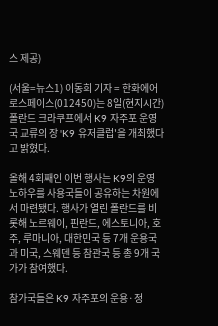스 제공)

(서울=뉴스1) 이동희 기자 = 한화에어로스페이스(012450)는 8일(현지시간) 폴란드 크라쿠프에서 K9 자주포 운영국 교류의 장 'K9 유저클럽'을 개최했다고 밝혔다.

올해 4회째인 이번 행사는 K9의 운영 노하우를 사용국들이 공유하는 차원에서 마련됐다. 행사가 열린 폴란드를 비롯해 노르웨이, 핀란드, 에스토니아, 호주, 루마니아, 대한민국 등 7개 운용국과 미국, 스웨덴 등 참관국 등 총 9개 국가가 참여했다.

참가국들은 K9 자주포의 운용·정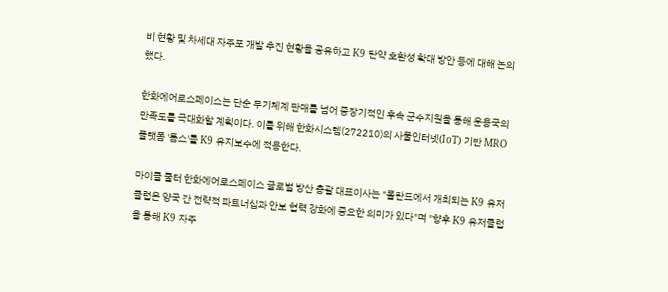비 현황 및 차세대 자주포 개발 추진 현황을 공유하고 K9 탄약 호환성 확대 방안 등에 대해 논의했다.

한화에어로스페이스는 단순 무기체계 판매를 넘어 중장기적인 후속 군수지원을 통해 운용국의 만족도를 극대화할 계획이다. 이를 위해 한화시스템(272210)의 사물인터넷(IoT) 기반 MRO 플랫폼 '톰스'를 K9 유지보수에 적용한다.

마이클 쿨터 한화에어로스페이스 글로벌 방산 총괄 대표이사는 "폴란드에서 개최되는 K9 유저클럽은 양국 간 전략적 파트너십과 안보 협력 강화에 중요한 의미가 있다"며 "향후 K9 유저클럽을 통해 K9 자주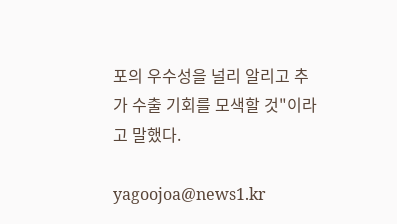포의 우수성을 널리 알리고 추가 수출 기회를 모색할 것"이라고 말했다.

yagoojoa@news1.kr